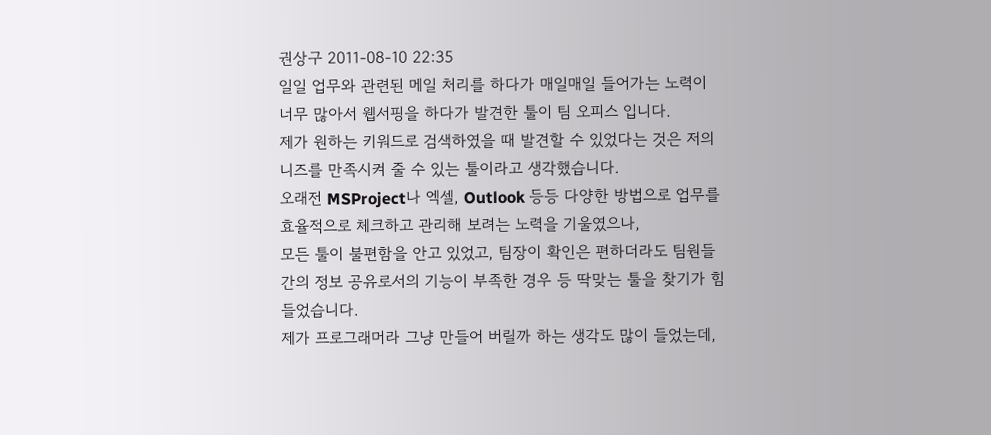권상구 2011-08-10 22:35
일일 업무와 관련된 메일 처리를 하다가 매일매일 들어가는 노력이 너무 많아서 웹서핑을 하다가 발견한 툴이 팀 오피스 입니다.
제가 원하는 키워드로 검색하였을 때 발견할 수 있었다는 것은 저의 니즈를 만족시켜 줄 수 있는 툴이라고 생각했습니다.
오래전 MSProject나 엑셀, Outlook 등등 다양한 방법으로 업무를 효율적으로 체크하고 관리해 보려는 노력을 기울였으나,
모든 툴이 불편함을 안고 있었고, 팀장이 확인은 편하더라도 팀원들 간의 정보 공유로서의 기능이 부족한 경우 등 딱맞는 툴을 찾기가 힘들었습니다.
제가 프로그래머라 그냥 만들어 버릴까 하는 생각도 많이 들었는데,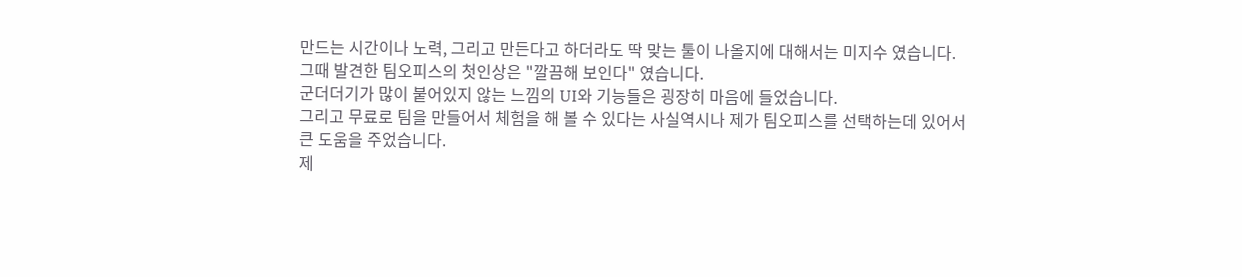만드는 시간이나 노력, 그리고 만든다고 하더라도 딱 맞는 툴이 나올지에 대해서는 미지수 였습니다.
그때 발견한 팀오피스의 첫인상은 "깔끔해 보인다" 였습니다.
군더더기가 많이 붙어있지 않는 느낌의 UI와 기능들은 굉장히 마음에 들었습니다.
그리고 무료로 팀을 만들어서 체험을 해 볼 수 있다는 사실역시나 제가 팀오피스를 선택하는데 있어서 큰 도움을 주었습니다.
제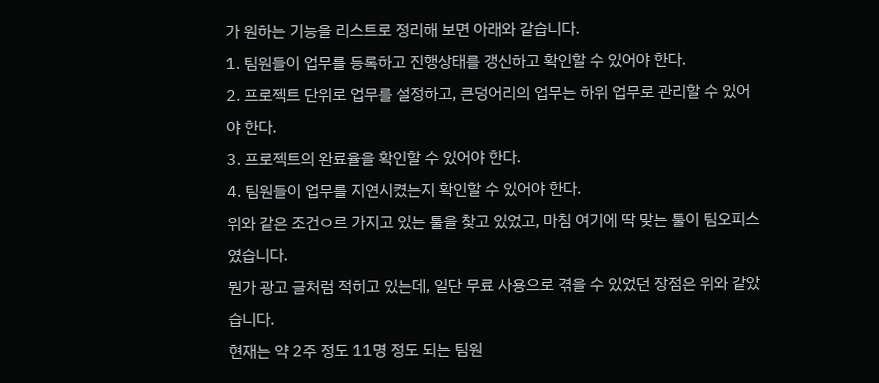가 원하는 기능을 리스트로 정리해 보면 아래와 같습니다.
1. 팀원들이 업무를 등록하고 진행상태를 갱신하고 확인할 수 있어야 한다.
2. 프로젝트 단위로 업무를 설정하고, 큰덩어리의 업무는 하위 업무로 관리할 수 있어야 한다.
3. 프로젝트의 완료율을 확인할 수 있어야 한다.
4. 팀원들이 업무를 지연시켰는지 확인할 수 있어야 한다.
위와 같은 조건ㅇ르 가지고 있는 툴을 찾고 있었고, 마침 여기에 딱 맞는 툴이 팀오피스 였습니다.
뭔가 광고 글처럼 적히고 있는데, 일단 무료 사용으로 겪을 수 있었던 장점은 위와 같았습니다.
현재는 약 2주 정도 11명 정도 되는 팀원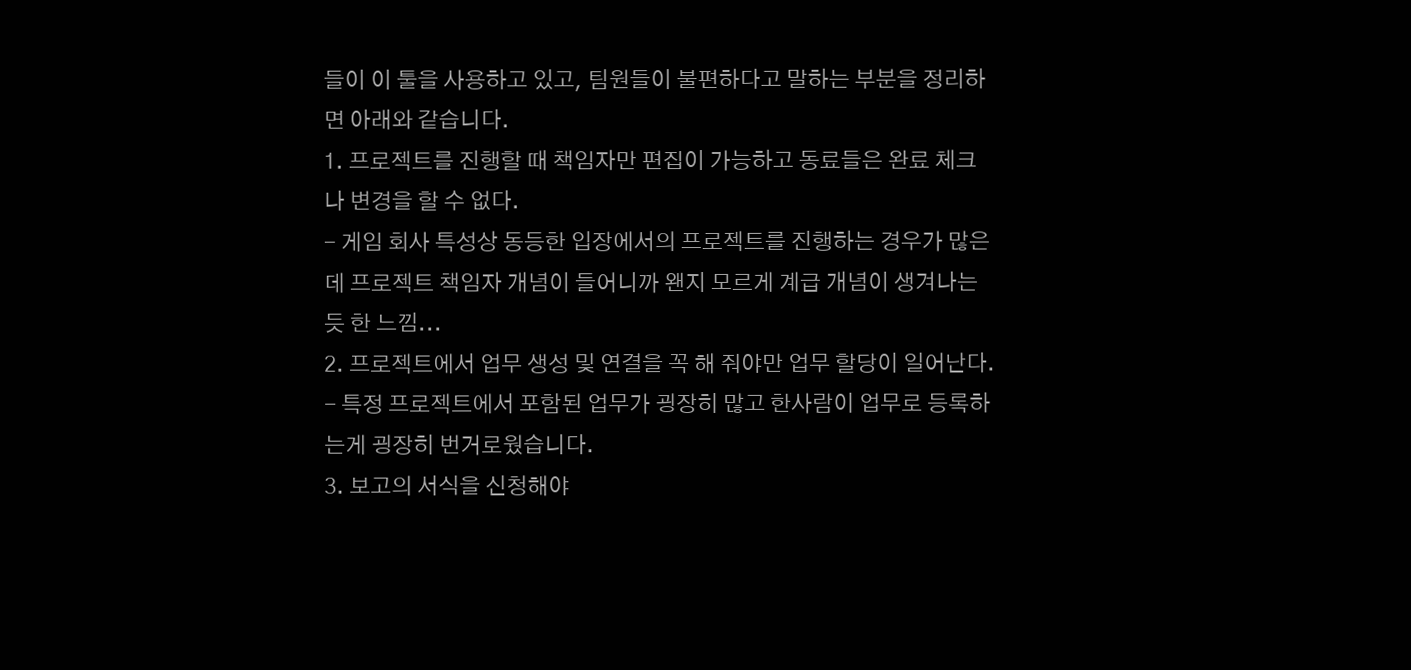들이 이 툴을 사용하고 있고, 팀원들이 불편하다고 말하는 부분을 정리하면 아래와 같습니다.
1. 프로젝트를 진행할 때 책임자만 편집이 가능하고 동료들은 완료 체크나 변경을 할 수 없다.
- 게임 회사 특성상 동등한 입장에서의 프로젝트를 진행하는 경우가 많은데 프로젝트 책임자 개념이 들어니까 왠지 모르게 계급 개념이 생겨나는 듯 한 느낌...
2. 프로젝트에서 업무 생성 및 연결을 꼭 해 줘야만 업무 할당이 일어난다.
- 특정 프로젝트에서 포함된 업무가 굉장히 많고 한사람이 업무로 등록하는게 굉장히 번거로웠습니다.
3. 보고의 서식을 신청해야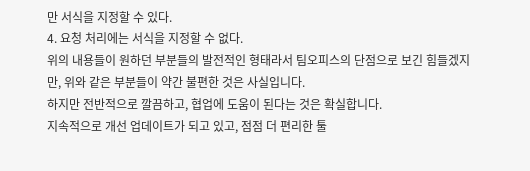만 서식을 지정할 수 있다.
4. 요청 처리에는 서식을 지정할 수 없다.
위의 내용들이 원하던 부분들의 발전적인 형태라서 팀오피스의 단점으로 보긴 힘들겠지만, 위와 같은 부분들이 약간 불편한 것은 사실입니다.
하지만 전반적으로 깔끔하고, 협업에 도움이 된다는 것은 확실합니다.
지속적으로 개선 업데이트가 되고 있고, 점점 더 편리한 툴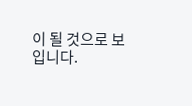이 될 것으로 보입니다.